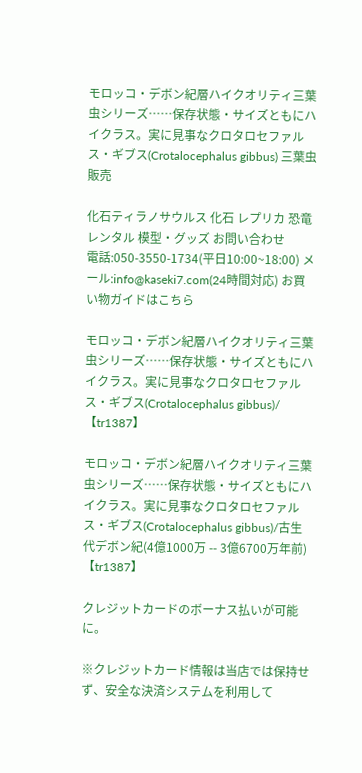モロッコ・デボン紀層ハイクオリティ三葉虫シリーズ……保存状態・サイズともにハイクラス。実に見事なクロタロセファルス・ギブス(Crotalocephalus gibbus) 三葉虫 販売

化石ティラノサウルス 化石 レプリカ 恐竜 レンタル 模型・グッズ お問い合わせ
電話:050-3550-1734(平日10:00~18:00) メール:info@kaseki7.com(24時間対応) お買い物ガイドはこちら

モロッコ・デボン紀層ハイクオリティ三葉虫シリーズ……保存状態・サイズともにハイクラス。実に見事なクロタロセファルス・ギブス(Crotalocephalus gibbus)/【tr1387】

モロッコ・デボン紀層ハイクオリティ三葉虫シリーズ……保存状態・サイズともにハイクラス。実に見事なクロタロセファルス・ギブス(Crotalocephalus gibbus)/古生代デボン紀(4億1000万 -- 3億6700万年前)【tr1387】

クレジットカードのボーナス払いが可能に。

※クレジットカード情報は当店では保持せず、安全な決済システムを利用して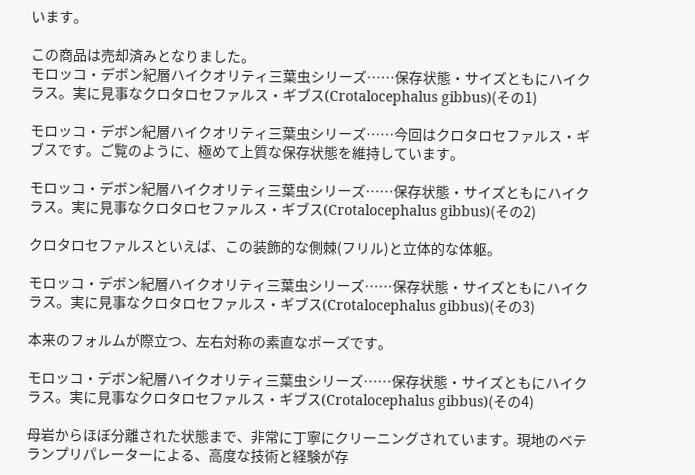います。

この商品は売却済みとなりました。
モロッコ・デボン紀層ハイクオリティ三葉虫シリーズ……保存状態・サイズともにハイクラス。実に見事なクロタロセファルス・ギブス(Crotalocephalus gibbus)(その1)

モロッコ・デボン紀層ハイクオリティ三葉虫シリーズ……今回はクロタロセファルス・ギブスです。ご覧のように、極めて上質な保存状態を維持しています。

モロッコ・デボン紀層ハイクオリティ三葉虫シリーズ……保存状態・サイズともにハイクラス。実に見事なクロタロセファルス・ギブス(Crotalocephalus gibbus)(その2)

クロタロセファルスといえば、この装飾的な側棘(フリル)と立体的な体躯。

モロッコ・デボン紀層ハイクオリティ三葉虫シリーズ……保存状態・サイズともにハイクラス。実に見事なクロタロセファルス・ギブス(Crotalocephalus gibbus)(その3)

本来のフォルムが際立つ、左右対称の素直なポーズです。

モロッコ・デボン紀層ハイクオリティ三葉虫シリーズ……保存状態・サイズともにハイクラス。実に見事なクロタロセファルス・ギブス(Crotalocephalus gibbus)(その4)

母岩からほぼ分離された状態まで、非常に丁寧にクリーニングされています。現地のベテランプリパレーターによる、高度な技術と経験が存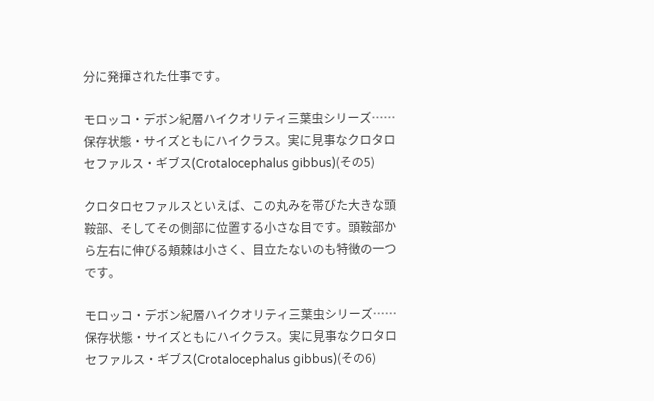分に発揮された仕事です。

モロッコ・デボン紀層ハイクオリティ三葉虫シリーズ……保存状態・サイズともにハイクラス。実に見事なクロタロセファルス・ギブス(Crotalocephalus gibbus)(その5)

クロタロセファルスといえば、この丸みを帯びた大きな頭鞍部、そしてその側部に位置する小さな目です。頭鞍部から左右に伸びる頬棘は小さく、目立たないのも特徴の一つです。

モロッコ・デボン紀層ハイクオリティ三葉虫シリーズ……保存状態・サイズともにハイクラス。実に見事なクロタロセファルス・ギブス(Crotalocephalus gibbus)(その6)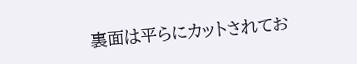裏面は平らにカットされてお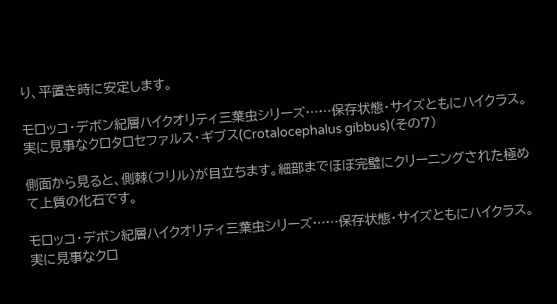り、平置き時に安定します。

モロッコ・デボン紀層ハイクオリティ三葉虫シリーズ……保存状態・サイズともにハイクラス。実に見事なクロタロセファルス・ギブス(Crotalocephalus gibbus)(その7)

側面から見ると、側棘(フリル)が目立ちます。細部までほぼ完璧にクリーニングされた極めて上質の化石です。

モロッコ・デボン紀層ハイクオリティ三葉虫シリーズ……保存状態・サイズともにハイクラス。実に見事なクロ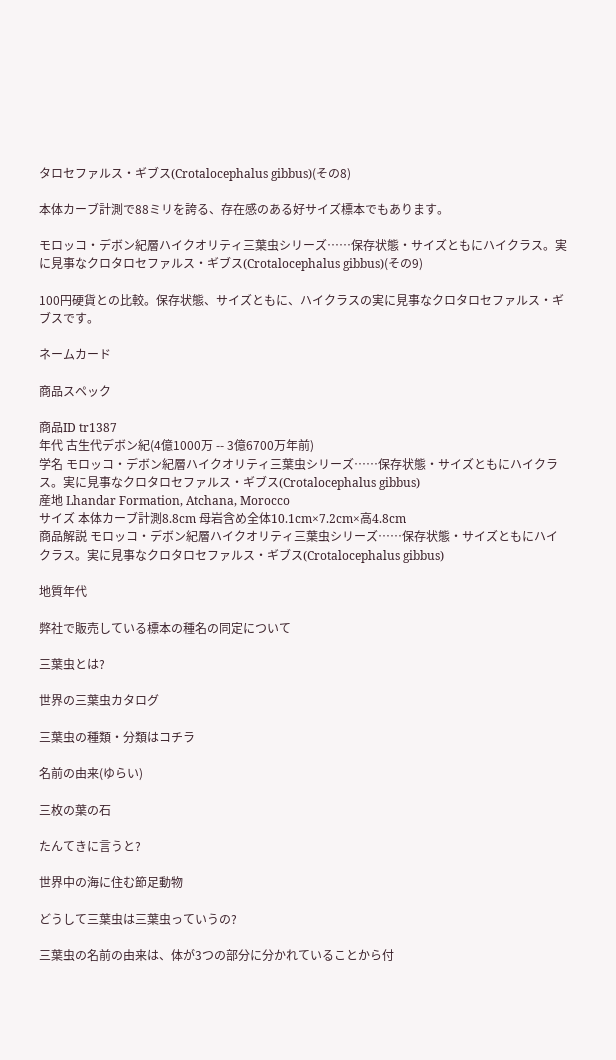タロセファルス・ギブス(Crotalocephalus gibbus)(その8)

本体カーブ計測で88ミリを誇る、存在感のある好サイズ標本でもあります。

モロッコ・デボン紀層ハイクオリティ三葉虫シリーズ……保存状態・サイズともにハイクラス。実に見事なクロタロセファルス・ギブス(Crotalocephalus gibbus)(その9)

100円硬貨との比較。保存状態、サイズともに、ハイクラスの実に見事なクロタロセファルス・ギブスです。

ネームカード

商品スペック

商品ID tr1387
年代 古生代デボン紀(4億1000万 -- 3億6700万年前)
学名 モロッコ・デボン紀層ハイクオリティ三葉虫シリーズ……保存状態・サイズともにハイクラス。実に見事なクロタロセファルス・ギブス(Crotalocephalus gibbus)
産地 Lhandar Formation, Atchana, Morocco
サイズ 本体カーブ計測8.8cm 母岩含め全体10.1cm×7.2cm×高4.8cm
商品解説 モロッコ・デボン紀層ハイクオリティ三葉虫シリーズ……保存状態・サイズともにハイクラス。実に見事なクロタロセファルス・ギブス(Crotalocephalus gibbus)

地質年代

弊社で販売している標本の種名の同定について

三葉虫とは?

世界の三葉虫カタログ

三葉虫の種類・分類はコチラ

名前の由来(ゆらい)

三枚の葉の石

たんてきに言うと?

世界中の海に住む節足動物

どうして三葉虫は三葉虫っていうの?

三葉虫の名前の由来は、体が3つの部分に分かれていることから付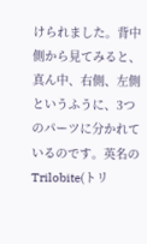けられました。背中側から見てみると、真ん中、右側、左側というふうに、3つのパーツに分かれているのです。英名のTrilobite(トリ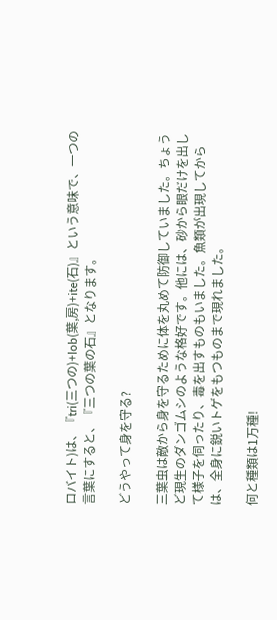ロバイト)は、『tri(三つの)+lob(葉,房)+ite(石)』という意味で、一つの言葉にすると、『三つの葉の石』となります。

どうやって身を守る?

三葉虫は敵から身を守るために体を丸めて防御していました。ちょうど現生のダンゴムシのような格好です。他には、砂から眼だけを出して様子を伺ったり、毒を出すものもいました。魚類が出現してからは、全身に鋭いトゲをもつものまで現れました。

何と種類は1万種!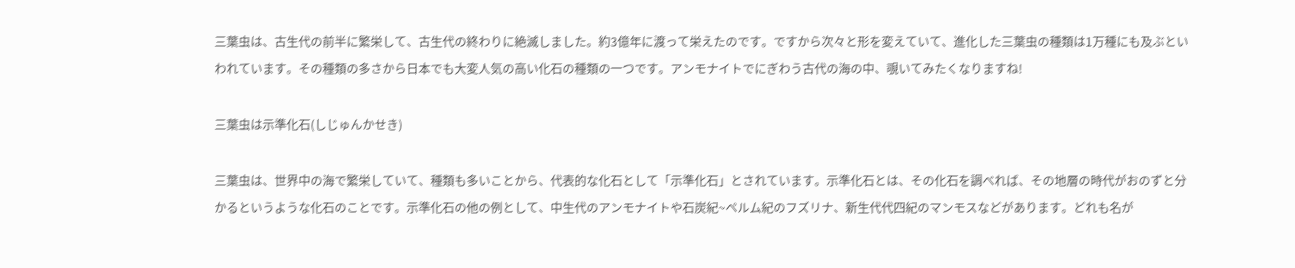三葉虫は、古生代の前半に繁栄して、古生代の終わりに絶滅しました。約3億年に渡って栄えたのです。ですから次々と形を変えていて、進化した三葉虫の種類は1万種にも及ぶといわれています。その種類の多さから日本でも大変人気の高い化石の種類の一つです。アンモナイトでにぎわう古代の海の中、覗いてみたくなりますね!

三葉虫は示準化石(しじゅんかせき)

三葉虫は、世界中の海で繁栄していて、種類も多いことから、代表的な化石として「示準化石」とされています。示準化石とは、その化石を調べれば、その地層の時代がおのずと分かるというような化石のことです。示準化石の他の例として、中生代のアンモナイトや石炭紀~ペルム紀のフズリナ、新生代代四紀のマンモスなどがあります。どれも名が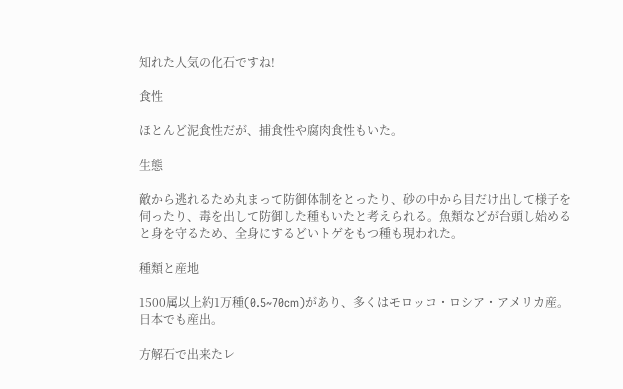知れた人気の化石ですね!

食性

ほとんど泥食性だが、捕食性や腐肉食性もいた。

生態

敵から逃れるため丸まって防御体制をとったり、砂の中から目だけ出して様子を伺ったり、毒を出して防御した種もいたと考えられる。魚類などが台頭し始めると身を守るため、全身にするどいトゲをもつ種も現われた。

種類と産地

1500属以上約1万種(0.5~70cm)があり、多くはモロッコ・ロシア・アメリカ産。日本でも産出。

方解石で出来たレ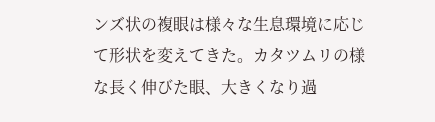ンズ状の複眼は様々な生息環境に応じて形状を変えてきた。カタツムリの様な長く伸びた眼、大きくなり過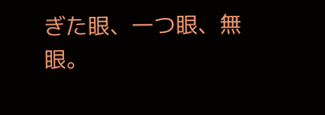ぎた眼、一つ眼、無眼。